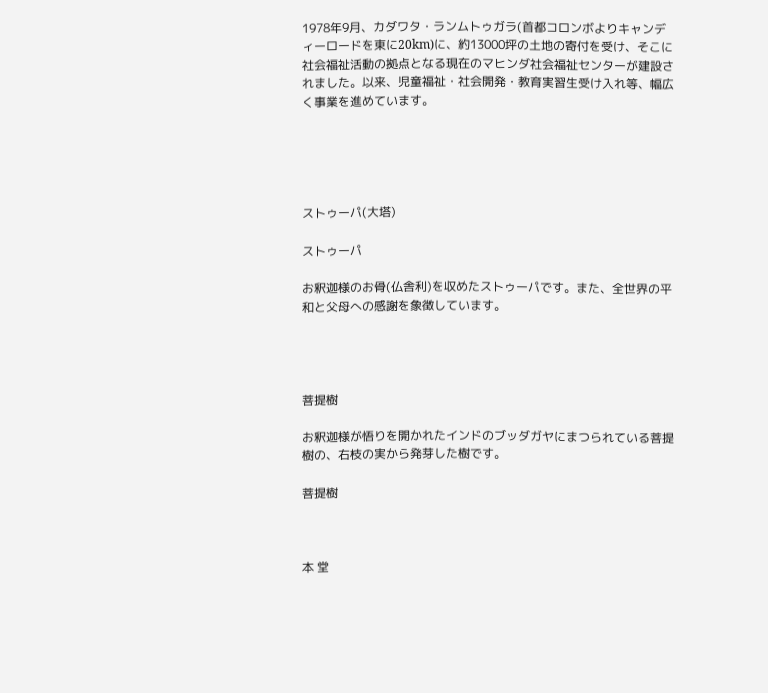1978年9月、カダワタ・ランムトゥガラ(首都コロンボよりキャンディーロードを東に20km)に、約13000坪の土地の寄付を受け、そこに社会福祉活動の拠点となる現在のマヒンダ社会福祉センターが建設されました。以来、児童福祉・社会開発・教育実習生受け入れ等、幅広く事業を進めています。





ストゥーパ(大塔)

ストゥーパ

お釈迦様のお骨(仏舎利)を収めたストゥーパです。また、全世界の平和と父母への感謝を象徴しています。




菩提樹

お釈迦様が悟りを開かれたインドのブッダガヤにまつられている菩提樹の、右枝の実から発芽した樹です。

菩提樹



本 堂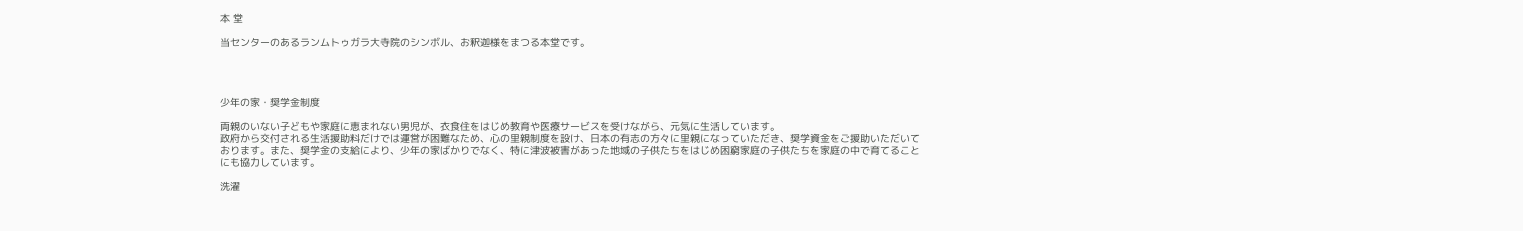本 堂

当センターのあるランムトゥガラ大寺院のシンボル、お釈迦様をまつる本堂です。




少年の家・奨学金制度

両親のいない子どもや家庭に恵まれない男児が、衣食住をはじめ教育や医療サービスを受けながら、元気に生活しています。
政府から交付される生活援助料だけでは運営が困難なため、心の里親制度を設け、日本の有志の方々に里親になっていただき、奨学資金をご援助いただいております。また、奨学金の支給により、少年の家ばかりでなく、特に津波被害があった地域の子供たちをはじめ困窮家庭の子供たちを家庭の中で育てることにも協力しています。

洗濯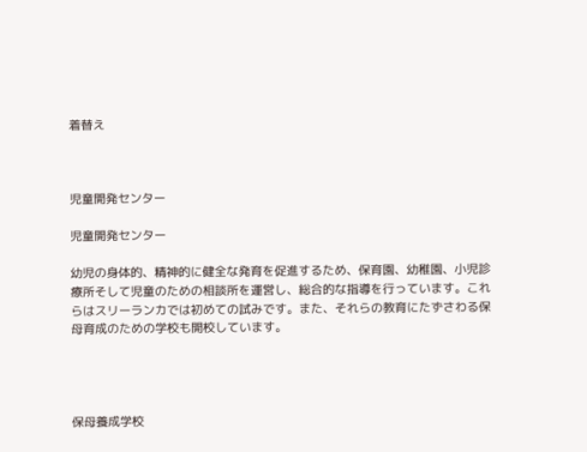着替え



児童開発センター

児童開発センター

幼児の身体的、精神的に健全な発育を促進するため、保育園、幼稚園、小児診療所そして児童のための相談所を運営し、総合的な指導を行っています。これらはスリーランカでは初めての試みです。また、それらの教育にたずさわる保母育成のための学校も開校しています。




保母養成学校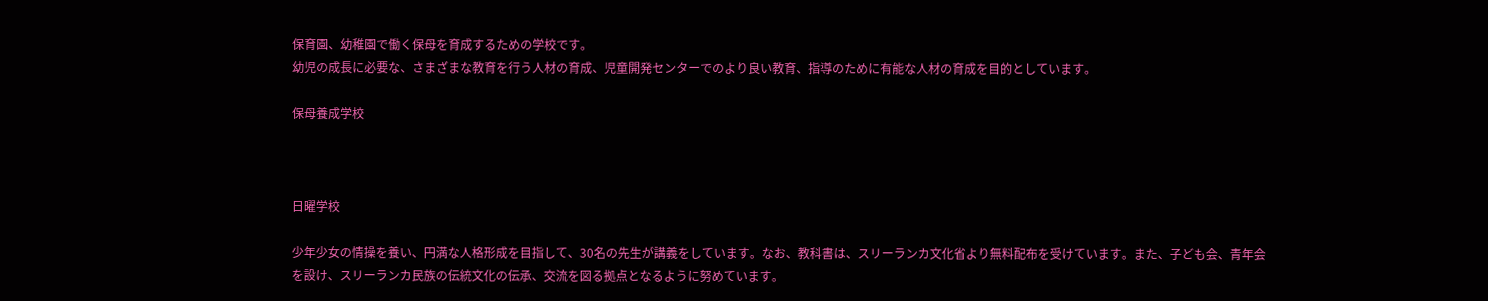保育園、幼稚園で働く保母を育成するための学校です。
幼児の成長に必要な、さまざまな教育を行う人材の育成、児童開発センターでのより良い教育、指導のために有能な人材の育成を目的としています。

保母養成学校



日曜学校

少年少女の情操を養い、円満な人格形成を目指して、30名の先生が講義をしています。なお、教科書は、スリーランカ文化省より無料配布を受けています。また、子ども会、青年会を設け、スリーランカ民族の伝統文化の伝承、交流を図る拠点となるように努めています。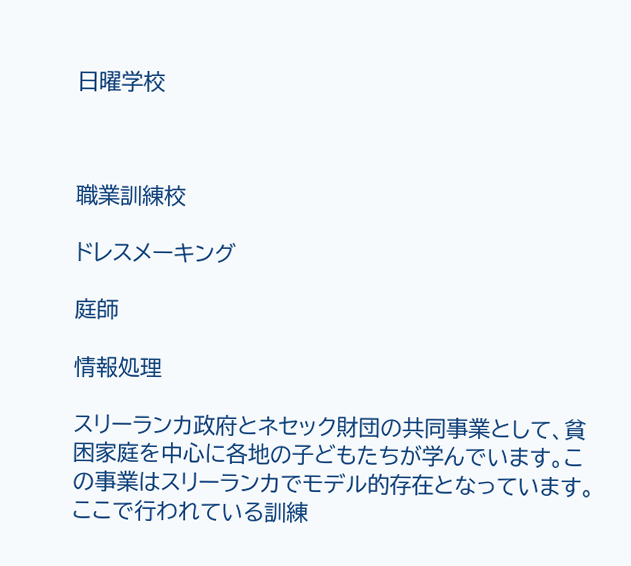日曜学校



職業訓練校

ドレスメーキング

庭師

情報処理

スリーランカ政府とネセック財団の共同事業として、貧困家庭を中心に各地の子どもたちが学んでいます。この事業はスリーランカでモデル的存在となっています。
ここで行われている訓練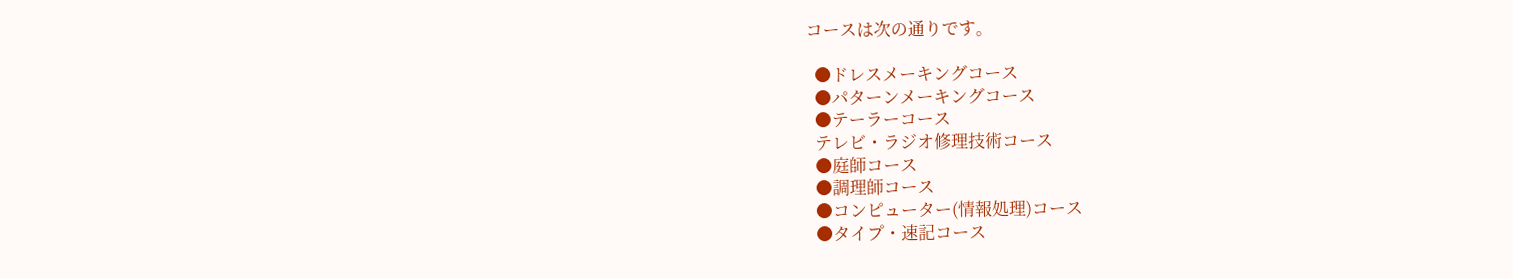コースは次の通りです。

  ●ドレスメーキングコース
  ●パターンメーキングコース
  ●テーラーコース
  テレビ・ラジオ修理技術コース
  ●庭師コース
  ●調理師コース
  ●コンピューター(情報処理)コース
  ●タイプ・速記コース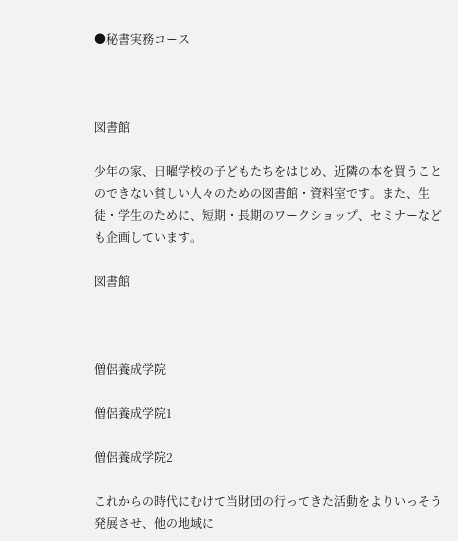●秘書実務コース



図書館

少年の家、日曜学校の子どもたちをはじめ、近隣の本を買うことのできない貧しい人々のための図書館・資料室です。また、生徒・学生のために、短期・長期のワークショップ、セミナーなども企画しています。

図書館



僧侶養成学院

僧侶養成学院1

僧侶養成学院2

これからの時代にむけて当財団の行ってきた活動をよりいっそう発展させ、他の地域に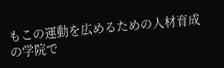もこの運動を広めるための人材育成の学院で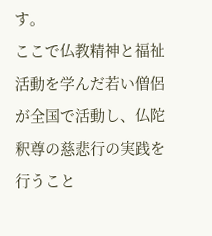す。
ここで仏教精神と福祉活動を学んだ若い僧侶が全国で活動し、仏陀釈尊の慈悲行の実践を行うこと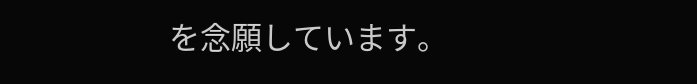を念願しています。